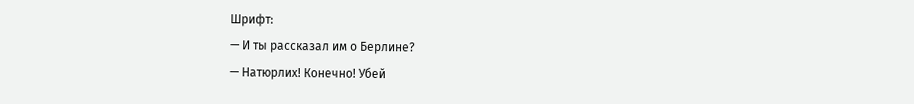Шрифт:
— И ты рассказал им о Берлине?
— Натюрлих! Конечно! Убей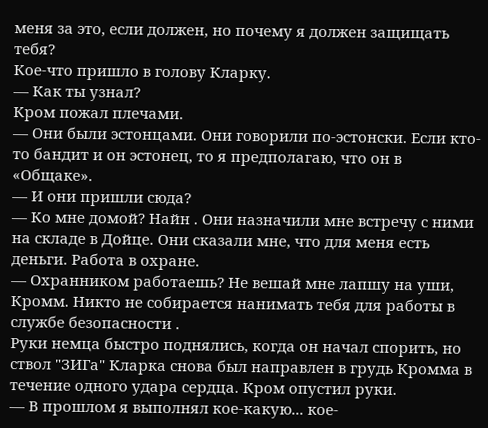меня за это, если должен, но почему я должен защищать тебя?
Кое-что пришло в голову Кларку.
— Как ты узнал?
Кром пожал плечами.
— Они были эстонцами. Они говорили по-эстонски. Если кто-то бандит и он эстонец, то я предполагаю, что он в «Общаке».
— И они пришли сюда?
— Ко мне домой? Найн . Они назначили мне встречу с ними на складе в Дойце. Они сказали мне, что для меня есть деньги. Работа в охране.
— Охранником работаешь? Не вешай мне лапшу на уши, Кромм. Никто не собирается нанимать тебя для работы в службе безопасности .
Руки немца быстро поднялись, когда он начал спорить, но ствол "ЗИГа" Кларка снова был направлен в грудь Кромма в течение одного удара сердца. Кром опустил руки.
— В прошлом я выполнял кое-какую... кое-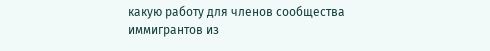какую работу для членов сообщества иммигрантов из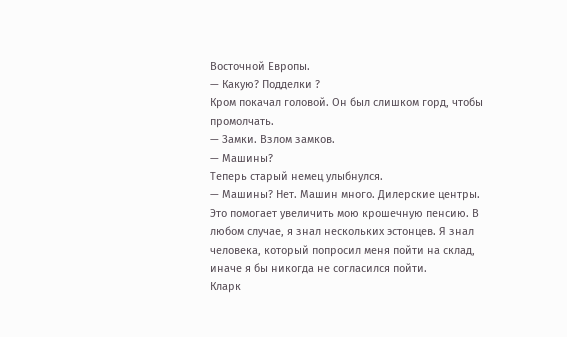Восточной Европы.
— Какую? Подделки ?
Кром покачал головой. Он был слишком горд, чтобы промолчать.
— Замки. Взлом замков.
— Машины?
Теперь старый немец улыбнулся.
— Машины? Нет. Машин много. Дилерские центры. Это помогает увеличить мою крошечную пенсию. В любом случае, я знал нескольких эстонцев. Я знал человека, который попросил меня пойти на склад, иначе я бы никогда не согласился пойти.
Кларк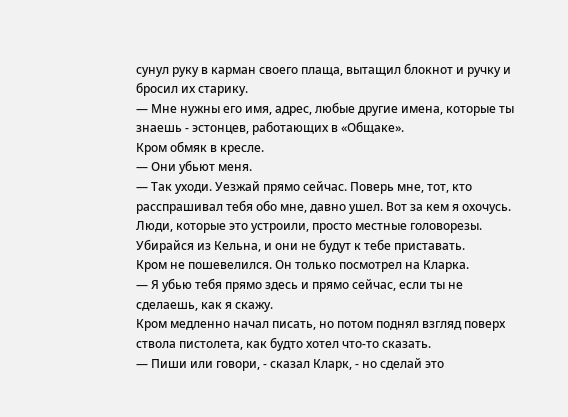сунул руку в карман своего плаща, вытащил блокнот и ручку и бросил их старику.
— Мне нужны его имя, адрес, любые другие имена, которые ты знаешь - эстонцев, работающих в «Общаке».
Кром обмяк в кресле.
— Они убьют меня.
— Так уходи. Уезжай прямо сейчас. Поверь мне, тот, кто расспрашивал тебя обо мне, давно ушел. Вот за кем я охочусь. Люди, которые это устроили, просто местные головорезы. Убирайся из Кельна, и они не будут к тебе приставать.
Кром не пошевелился. Он только посмотрел на Кларка.
— Я убью тебя прямо здесь и прямо сейчас, если ты не сделаешь, как я скажу.
Кром медленно начал писать, но потом поднял взгляд поверх ствола пистолета, как будто хотел что-то сказать.
— Пиши или говори, - сказал Кларк, - но сделай это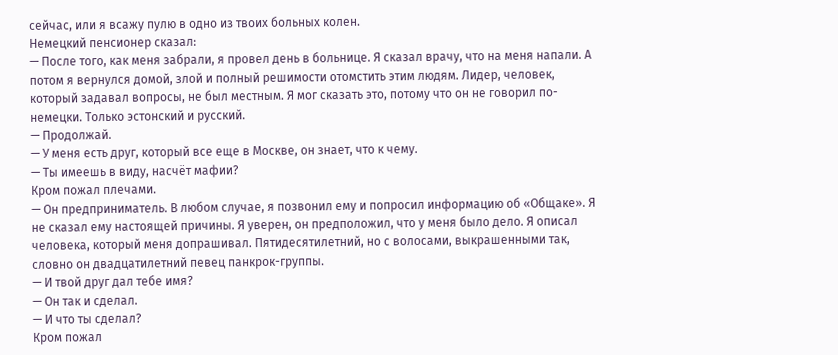сейчас, или я всажу пулю в одно из твоих больных колен.
Немецкий пенсионер сказал:
— После того, как меня забрали, я провел день в больнице. Я сказал врачу, что на меня напали. А потом я вернулся домой, злой и полный решимости отомстить этим людям. Лидер, человек, который задавал вопросы, не был местным. Я мог сказать это, потому что он не говорил по-немецки. Только эстонский и русский.
— Продолжай.
— У меня есть друг, который все еще в Москве, он знает, что к чему.
— Ты имеешь в виду, насчёт мафии?
Кром пожал плечами.
— Он предприниматель. В любом случае, я позвонил ему и попросил информацию об «Общаке». Я не сказал ему настоящей причины. Я уверен, он предположил, что у меня было дело. Я описал человека, который меня допрашивал. Пятидесятилетний, но с волосами, выкрашенными так, словно он двадцатилетний певец панкрок-группы.
— И твой друг дал тебе имя?
— Он так и сделал.
— И что ты сделал?
Кром пожал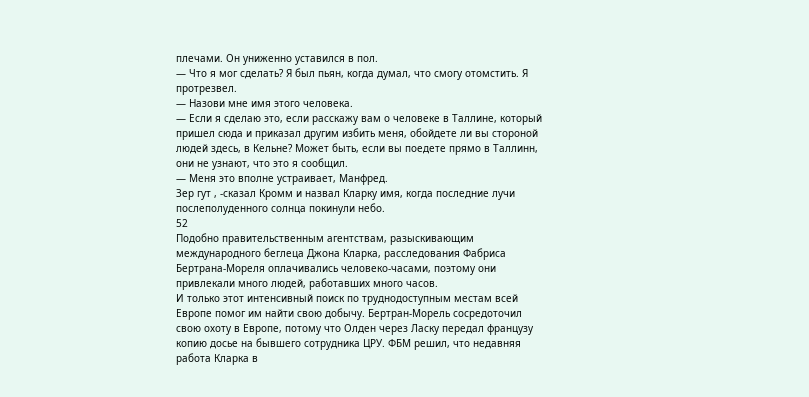плечами. Он униженно уставился в пол.
— Что я мог сделать? Я был пьян, когда думал, что смогу отомстить. Я протрезвел.
— Назови мне имя этого человека.
— Если я сделаю это, если расскажу вам о человеке в Таллине, который пришел сюда и приказал другим избить меня, обойдете ли вы стороной людей здесь, в Кельне? Может быть, если вы поедете прямо в Таллинн, они не узнают, что это я сообщил.
— Меня это вполне устраивает, Манфред.
Зер гут , -сказал Кромм и назвал Кларку имя, когда последние лучи послеполуденного солнца покинули небо.
52
Подобно правительственным агентствам, разыскивающим международного беглеца Джона Кларка, расследования Фабриса Бертрана-Мореля оплачивались человеко-часами, поэтому они привлекали много людей, работавших много часов.
И только этот интенсивный поиск по труднодоступным местам всей Европе помог им найти свою добычу. Бертран-Морель сосредоточил свою охоту в Европе, потому что Олден через Ласку передал французу копию досье на бывшего сотрудника ЦРУ. ФБМ решил, что недавняя работа Кларка в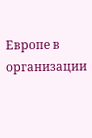Европе в организации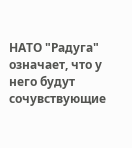НАТО "Радуга" означает, что у него будут сочувствующие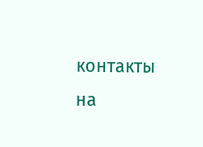контакты на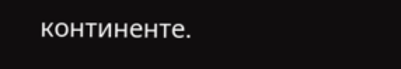континенте.